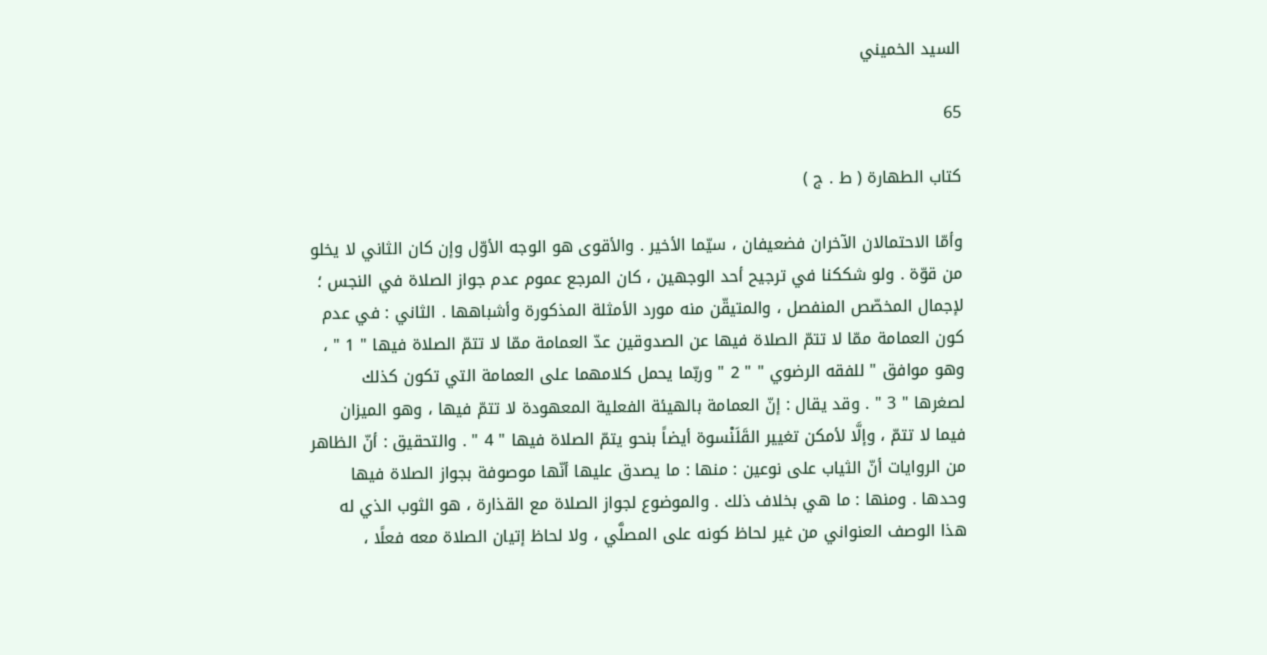السيد الخميني

65

كتاب الطهارة ( ط . ج )

وأمّا الاحتمالان الآخران فضعيفان ، سيّما الأخير . والأقوى هو الوجه الأوّل وإن كان الثاني لا يخلو من قوّة . ولو شككنا في ترجيح أحد الوجهين ، كان المرجع عموم عدم جواز الصلاة في النجس ؛ لإجمال المخصّص المنفصل ، والمتيقّن منه مورد الأمثلة المذكورة وأشباهها . الثاني : في عدم كون العمامة ممّا لا تتمّ الصلاة فيها عن الصدوقين عدّ العمامة ممّا لا تتمّ الصلاة فيها " 1 " ، وهو موافق " للفقه الرضوي " " 2 " وربّما يحمل كلامهما على العمامة التي تكون كذلك لصغرها " 3 " . وقد يقال : إنّ العمامة بالهيئة الفعلية المعهودة لا تتمّ فيها ، وهو الميزان فيما لا تتمّ ، وإلَّا لأمكن تغيير القَلَنْسوة أيضاً بنحو يتمّ الصلاة فيها " 4 " . والتحقيق : أنّ الظاهر من الروايات أنّ الثياب على نوعين : منها : ما يصدق عليها أنّها موصوفة بجواز الصلاة فيها وحدها . ومنها : ما هي بخلاف ذلك . والموضوع لجواز الصلاة مع القذارة ، هو الثوب الذي له هذا الوصف العنواني من غير لحاظ كونه على المصلَّي ، ولا لحاظ إتيان الصلاة معه فعلًا ،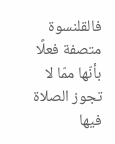فالقلنسوة متصفة فعلًا بأنّها ممّا لا تجوز الصلاة فيها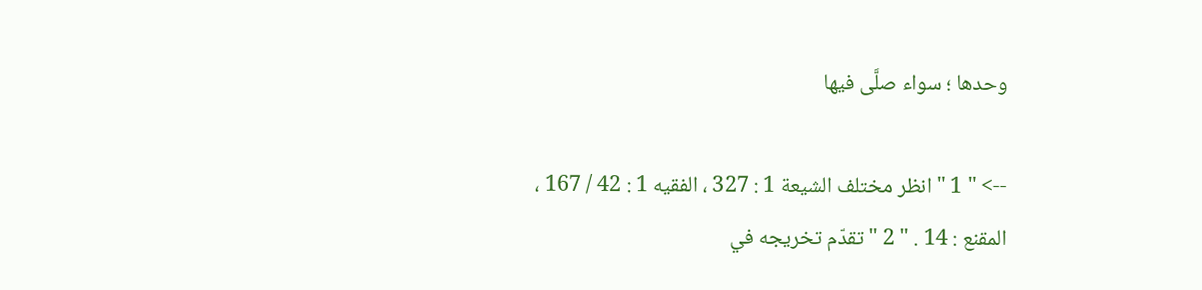وحدها ؛ سواء صلَّى فيها

--> " 1 " انظر مختلف الشيعة 1 : 327 ، الفقيه 1 : 42 / 167 ، المقنع : 14 . " 2 " تقدّم تخريجه في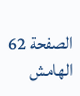الصفحة 62 الهامش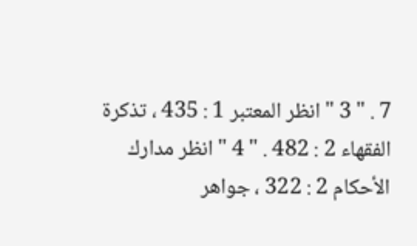7 . " 3 " انظر المعتبر 1 : 435 ، تذكرة الفقهاء 2 : 482 . " 4 " انظر مدارك الأحكام 2 : 322 ، جواهر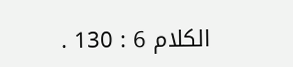الكلام 6 : 130 .